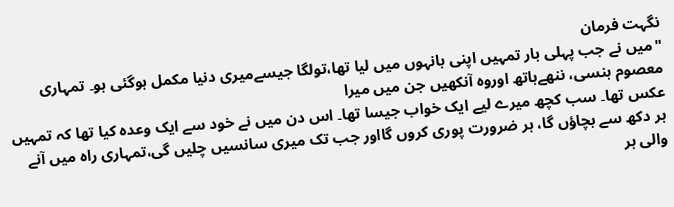نگہت فرمان
"میں نے جب پہلی بار تمہیں اپنی بانہوں میں لیا تھا،تولگا جیسےمیری دنیا مکمل ہوگئی ہو۔ تمہاری معصوم ہنسی، ننھےہاتھ اوروہ آنکھیں جن میں میرا
عکس تھا۔ سب کچھ میرے لیے ایک خواب جیسا تھا۔ اس دن میں نے خود سے ایک وعدہ کیا تھا کہ تمہیں ہر دکھ سے بچاؤں گا، ہر ضرورت پوری کروں گااور جب تک میری سانسیں چلیں گی،تمہاری راہ میں آنے والی ہر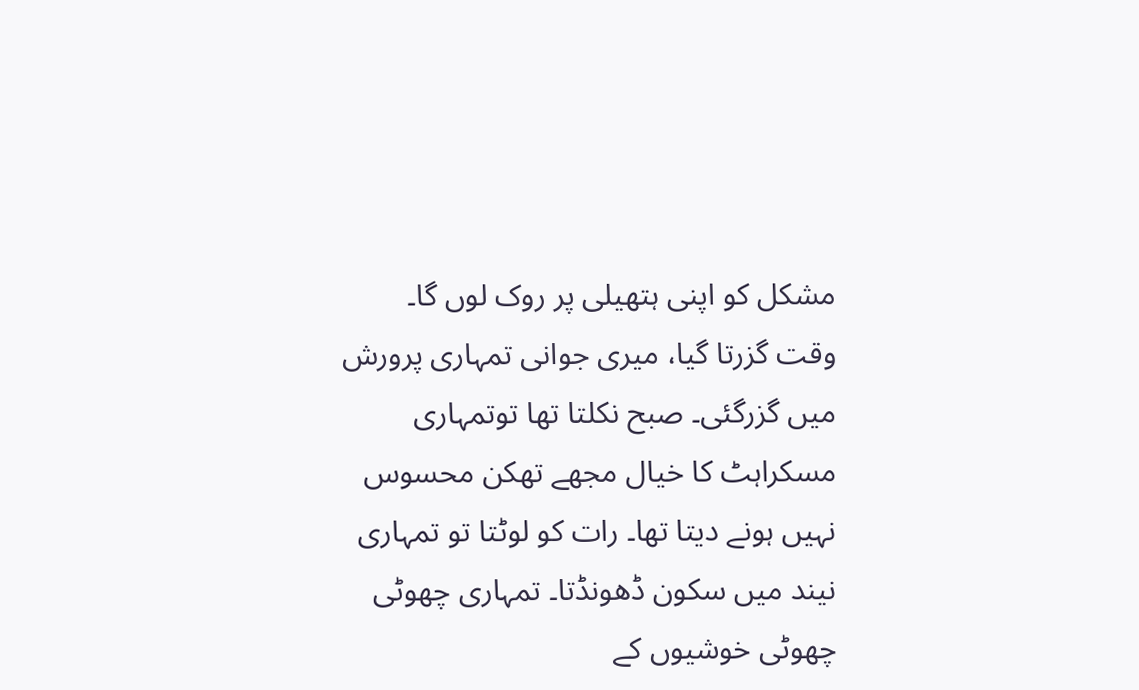مشکل کو اپنی ہتھیلی پر روک لوں گا۔
وقت گزرتا گیا، میری جوانی تمہاری پرورش میں گزرگئی۔ صبح نکلتا تھا توتمہاری مسکراہٹ کا خیال مجھے تھکن محسوس نہیں ہونے دیتا تھا۔ رات کو لوٹتا تو تمہاری نیند میں سکون ڈھونڈتا۔ تمہاری چھوٹی چھوٹی خوشیوں کے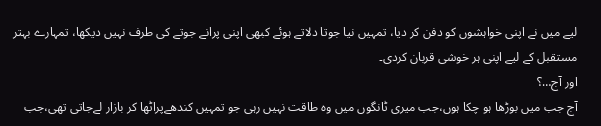لیے میں نے اپنی خواہشوں کو دفن کر دیا، تمہیں نیا جوتا دلاتے ہوئے کبھی اپنی پرانے جوتے کی طرف نہیں دیکھا، تمہارے بہتر مستقبل کے لیے اپنی ہر خوشی قربان کردی۔
اور آج…؟
آج جب میں بوڑھا ہو چکا ہوں،جب میری ٹانگوں میں وہ طاقت نہیں رہی جو تمہیں کندھےپراٹھا کر بازار لےجاتی تھی،جب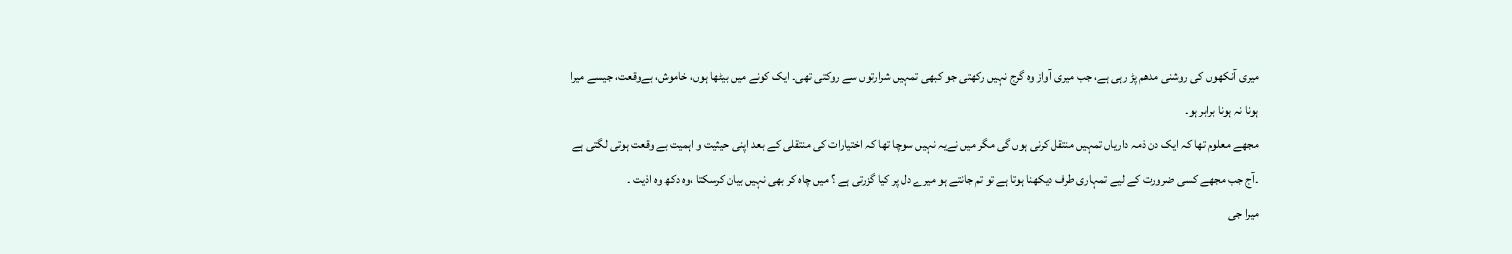میری آنکھوں کی روشنی مدھم پڑ رہی ہے، جب میری آواز وہ گرج نہیں رکھتی جو کبھی تمہیں شرارتوں سے روکتی تھی۔ ایک کونے میں بیٹھا ہوں، خاموش، بےوقعت، جیسے میرا ہونا نہ ہونا برابر ہو۔
مجھے معلوم تھا کہ ایک دن ذمہ داریاں تمہیں منتقل کرنی ہوں گی مگر میں نےیہ نہیں سوچا تھا کہ اختیارات کی منتقلی کے بعد اپنی حیثیت و اہمیت بے وقعت ہوتی لگتی ہے ۔آج جب مجھے کسی ضرورت کے لیے تمہاری طرف دیکھنا ہوتا ہے تو تم جانتے ہو میرے دل پر کیا گزرتی ہے ؟ میں چاہ کر بھی نہیں بیان کرسکتا ،وہ دکھ وہ اذیت ۔
میرا جی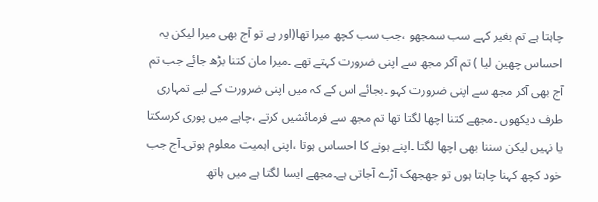چاہتا ہے تم بغیر کہے سب سمجھو ،جب سب کچھ میرا تھا(اور ہے تو آج بھی میرا لیکن یہ احساس چھین لیا ) تم آکر مجھ سے اپنی ضرورت کہتے تھے ۔میرا مان کتنا بڑھ جائے جب تم آج بھی آکر مجھ سے اپنی ضرورت کہو ۔بجائے اس کے کہ میں اپنی ضرورت کے لیے تمہاری طرف دیکھوں ۔مجھے کتنا اچھا لگتا تھا تم مجھ سے فرمائشیں کرتے ،چاہے میں پوری کرسکتا یا نہیں لیکن سننا بھی اچھا لگتا ۔اپنے ہونے کا احساس ہوتا ،اپنی اہمیت معلوم ہوتی۔آج جب خود کچھ کہنا چاہتا ہوں تو جھجھک آڑے آجاتی ہے۔مجھے ایسا لگتا ہے میں ہاتھ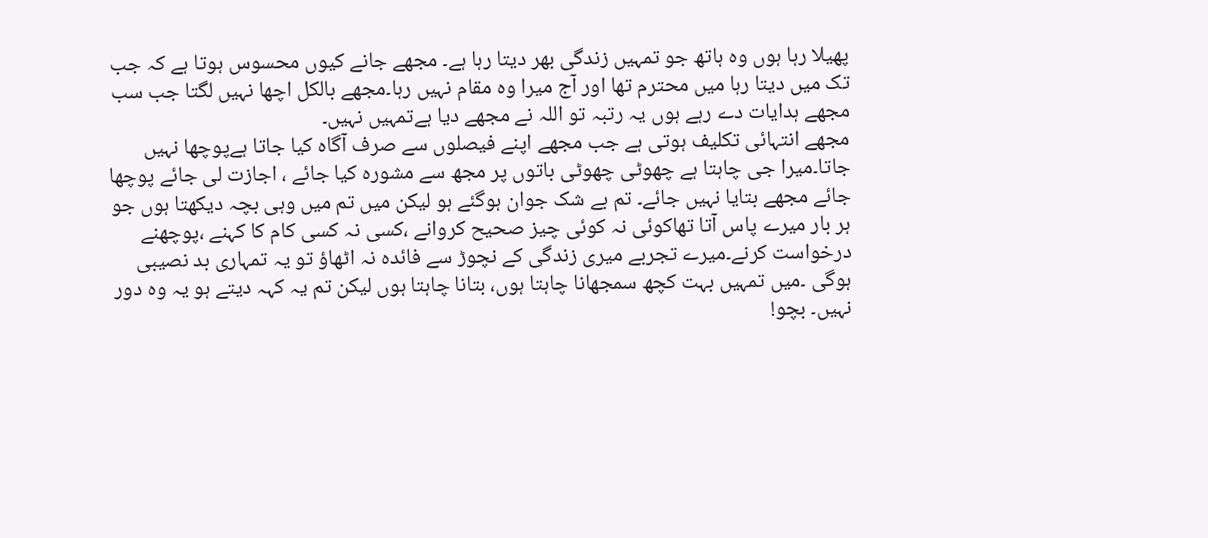پھیلا رہا ہوں وہ ہاتھ جو تمہیں زندگی بھر دیتا رہا ہے۔ مجھے جانے کیوں محسوس ہوتا ہے کہ جب تک میں دیتا رہا میں محترم تھا اور آج میرا وہ مقام نہیں رہا۔مجھے بالکل اچھا نہیں لگتا جب سب مجھے ہدایات دے رہے ہوں یہ رتبہ تو اللہ نے مجھے دیا ہےتمہیں نہیں۔
مجھے انتہائی تکلیف ہوتی ہے جب مجھے اپنے فیصلوں سے صرف آگاہ کیا جاتا ہےپوچھا نہیں جاتا۔میرا جی چاہتا ہے چھوٹی چھوٹی باتوں پر مجھ سے مشورہ کیا جائے ، اجازت لی جائے پوچھا جائے مجھے بتایا نہیں جائے۔ تم بے شک جوان ہوگئے ہو لیکن میں تم میں وہی بچہ دیکھتا ہوں جو ہر بار میرے پاس آتا تھاکوئی نہ کوئی چیز صحیح کروانے ،کسی نہ کسی کام کا کہنے ،پوچھنے درخواست کرنے۔میرے تجربے میری زندگی کے نچوڑ سے فائدہ نہ اٹھاؤ تو یہ تمہاری بد نصیبی ہوگی ۔میں تمہیں بہت کچھ سمجھانا چاہتا ہوں، بتانا چاہتا ہوں لیکن تم یہ کہہ دیتے ہو یہ وہ دور نہیں۔ بچو!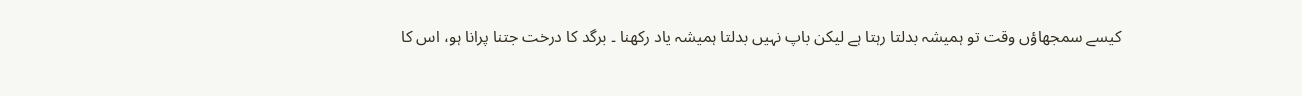کیسے سمجھاؤں وقت تو ہمیشہ بدلتا رہتا ہے لیکن باپ نہیں بدلتا ہمیشہ یاد رکھنا ۔ برگد کا درخت جتنا پرانا ہو، اس کا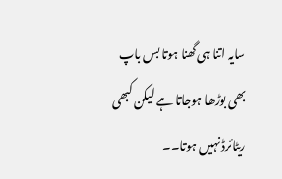سایہ اتنا ہی گھنا ہوتا بس باپ بھی بوڑھا ہوجاتا ہے لیکن کبھی ریٹائرڈ نہیں ہوتا۔۔